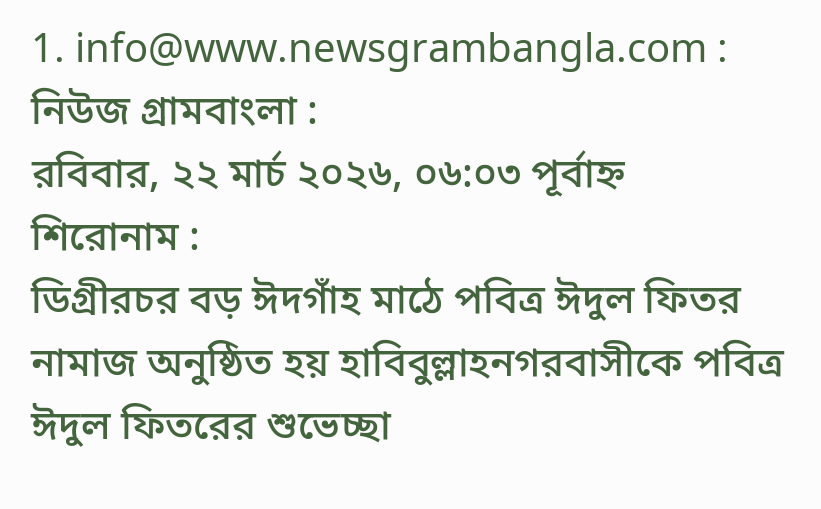1. info@www.newsgrambangla.com : নিউজ গ্রামবাংলা :
রবিবার, ২২ মার্চ ২০২৬, ০৬:০৩ পূর্বাহ্ন
শিরোনাম :
ডিগ্রীরচর বড় ঈদগাঁহ মাঠে পবিত্র ঈদুল ফিতর নামাজ অনুষ্ঠিত হয় হাবিবুল্লাহনগরবাসীকে পবিত্র ঈদুল ফিতরের শুভেচ্ছা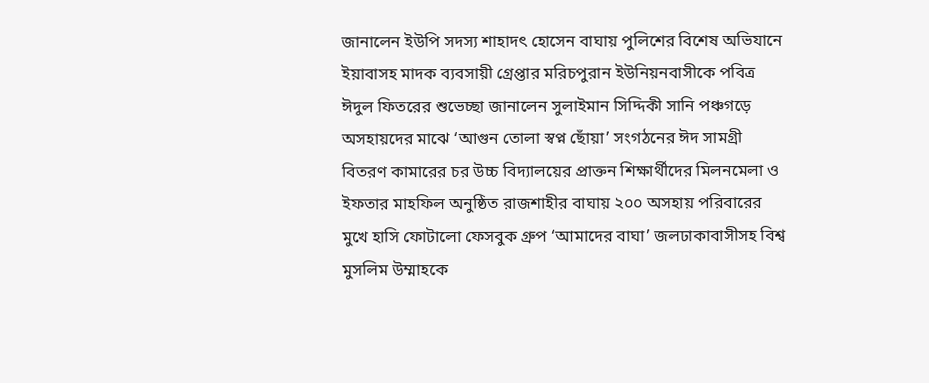জানালেন ইউপি সদস্য শাহাদৎ হোসেন বাঘায় পুলিশের বিশেষ অভিযানে ইয়াবাসহ মাদক ব্যবসায়ী গ্রেপ্তার মরিচপুরান ইউনিয়নবাসীকে পবিত্র ঈদুল ফিতরের শুভেচ্ছা জানালেন সুলাইমান সিদ্দিকী সানি পঞ্চগড়ে অসহায়দের মাঝে ‘আগুন তোলা স্বপ্ন ছোঁয়া’ সংগঠনের ঈদ সামগ্রী বিতরণ কামারের চর উচ্চ বিদ্যালয়ের প্রাক্তন শিক্ষার্থীদের মিলনমেলা ও ইফতার মাহফিল অনুষ্ঠিত রাজশাহীর বাঘায় ২০০ অসহায় পরিবারের মুখে হাসি ফোটালো ফেসবুক গ্রুপ ‘আমাদের বাঘা’ জলঢাকাবাসীসহ বিশ্ব মুসলিম উম্মাহকে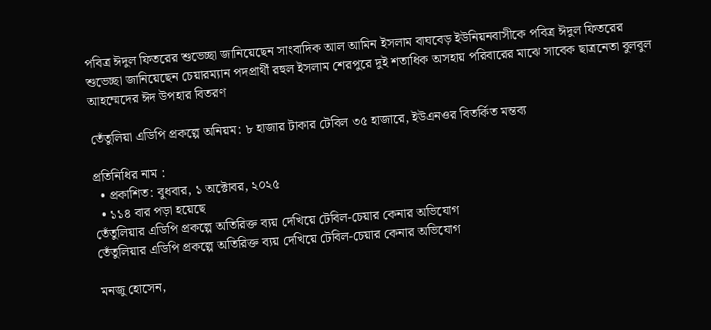পবিত্র ঈদুল ফিতরের শুভেচ্ছা জানিয়েছেন সাংবাদিক আল আমিন ইসলাম বাঘবেড় ইউনিয়নবাসীকে পবিত্র ঈদুল ফিতরের শুভেচ্ছা জানিয়েছেন চেয়ারম্যান পদপ্রার্থী রহুল ইসলাম শেরপুরে দুই শতাধিক অসহায় পরিবারের মাঝে সাবেক ছাত্রনেতা বুলবুল আহম্মেদের ঈদ উপহার বিতরণ

তেঁতুলিয়া এডিপি প্রকল্পে অনিয়ম: ৮ হাজার টাকার টেবিল ৩৫ হাজারে, ইউএনওর বিতর্কিত মন্তব্য

প্রতিনিধির নাম :
  • প্রকাশিত: বুধবার, ১ অক্টোবর, ২০২৫
  • ১১৪ বার পড়া হয়েছে
তেঁতুলিয়ার এডিপি প্রকল্পে অতিরিক্ত ব্যয় দেখিয়ে টেবিল-চেয়ার কেনার অভিযোগ
তেঁতুলিয়ার এডিপি প্রকল্পে অতিরিক্ত ব্যয় দেখিয়ে টেবিল-চেয়ার কেনার অভিযোগ

মনজু হোসেন,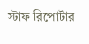স্টাফ রিপোর্টার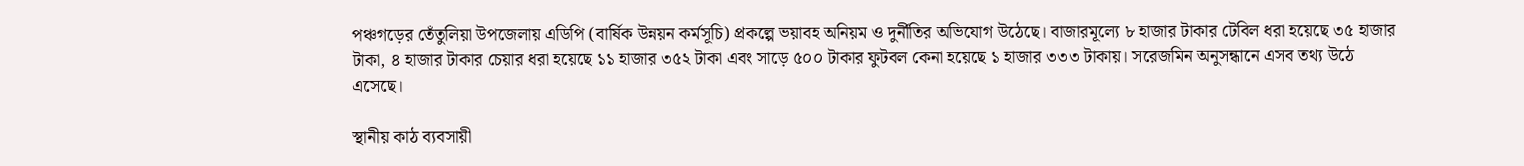পঞ্চগড়ের তেঁতুলিয়া উপজেলায় এডিপি (বার্ষিক উন্নয়ন কর্মসূচি) প্রকল্পে ভয়াবহ অনিয়ম ও দুর্নীতির অভিযোগ উঠেছে। বাজারমূল্যে ৮ হাজার টাকার টেবিল ধরা হয়েছে ৩৫ হাজার টাকা, ৪ হাজার টাকার চেয়ার ধরা হয়েছে ১১ হাজার ৩৫২ টাকা এবং সাড়ে ৫০০ টাকার ফুটবল কেনা হয়েছে ১ হাজার ৩৩৩ টাকায়। সরেজমিন অনুসন্ধানে এসব তথ্য উঠে এসেছে।

স্থানীয় কাঠ ব্যবসায়ী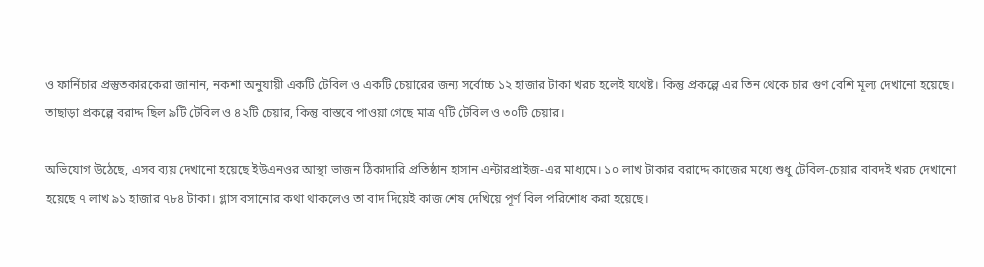ও ফার্নিচার প্রস্তুতকারকেরা জানান, নকশা অনুযায়ী একটি টেবিল ও একটি চেয়ারের জন্য সর্বোচ্চ ১২ হাজার টাকা খরচ হলেই যথেষ্ট। কিন্তু প্রকল্পে এর তিন থেকে চার গুণ বেশি মূল্য দেখানো হয়েছে। তাছাড়া প্রকল্পে বরাদ্দ ছিল ৯টি টেবিল ও ৪২টি চেয়ার, কিন্তু বাস্তবে পাওয়া গেছে মাত্র ৭টি টেবিল ও ৩০টি চেয়ার।

অভিযোগ উঠেছে, এসব ব্যয় দেখানো হয়েছে ইউএনওর আস্থা ভাজন ঠিকাদারি প্রতিষ্ঠান হাসান এন্টারপ্রাইজ-এর মাধ্যমে। ১০ লাখ টাকার বরাদ্দে কাজের মধ্যে শুধু টেবিল-চেয়ার বাবদই খরচ দেখানো হয়েছে ৭ লাখ ৯১ হাজার ৭৮৪ টাকা। গ্লাস বসানোর কথা থাকলেও তা বাদ দিয়েই কাজ শেষ দেখিয়ে পূর্ণ বিল পরিশোধ করা হয়েছে।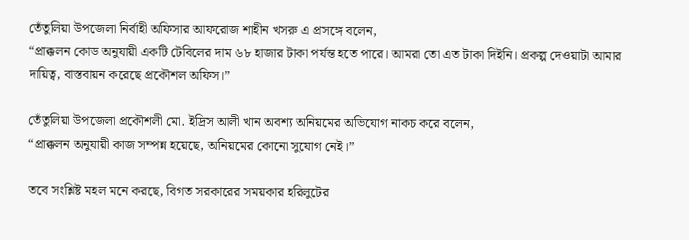তেঁতুলিয়া উপজেলা নির্বাহী অফিসার আফরোজ শাহীন খসরু এ প্রসঙ্গে বলেন,
“প্রাক্কলন কোড অনুযায়ী একটি টেবিলের দাম ৬৮ হাজার টাকা পর্যন্ত হতে পারে। আমরা তো এত টাকা দিইনি। প্রকল্প দেওয়াটা আমার দায়িত্ব, বাস্তবায়ন করেছে প্রকৌশল অফিস।”

তেঁতুলিয়া উপজেলা প্রকৌশলী মো. ইদ্রিস আলী খান অবশ্য অনিয়মের অভিযোগ নাকচ করে বলেন,
“প্রাক্কলন অনুযায়ী কাজ সম্পন্ন হয়েছে, অনিয়মের কোনো সুযোগ নেই।”

তবে সংশ্লিষ্ট মহল মনে করছে, বিগত সরকারের সময়কার হরিলুটের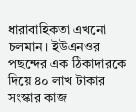ধারাবাহিকতা এখনো চলমান। ইউএনওর পছন্দের এক ঠিকাদারকে দিয়ে ৪০ লাখ টাকার সংস্কার কাজ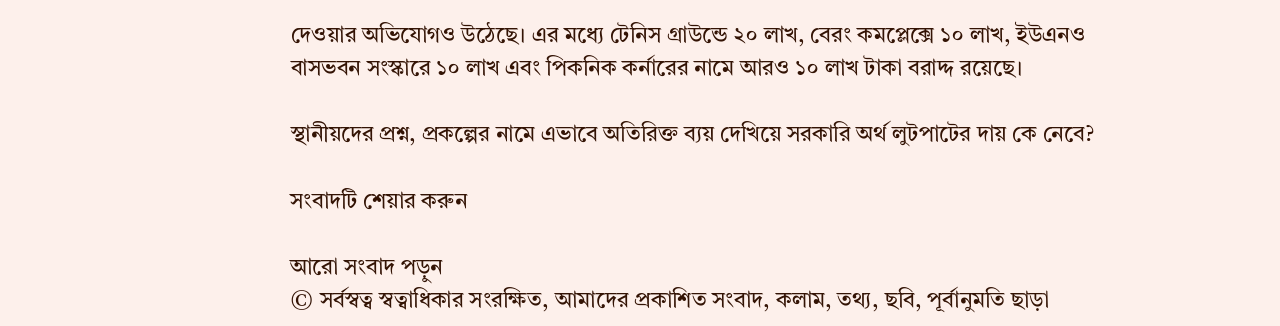দেওয়ার অভিযোগও উঠেছে। এর মধ্যে টেনিস গ্রাউন্ডে ২০ লাখ, বেরং কমপ্লেক্সে ১০ লাখ, ইউএনও বাসভবন সংস্কারে ১০ লাখ এবং পিকনিক কর্নারের নামে আরও ১০ লাখ টাকা বরাদ্দ রয়েছে।

স্থানীয়দের প্রশ্ন, প্রকল্পের নামে এভাবে অতিরিক্ত ব্যয় দেখিয়ে সরকারি অর্থ লুটপাটের দায় কে নেবে?

সংবাদটি শেয়ার করুন

আরো সংবাদ পড়ুন
© সর্বস্বত্ব স্বত্বাধিকার সংরক্ষিত, আমাদের প্রকাশিত সংবাদ, কলাম, তথ্য, ছবি, পূর্বানুমতি ছাড়া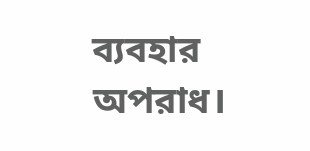ব্যবহার অপরাধ।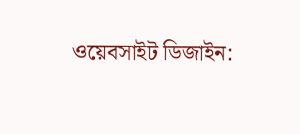ওয়েবসাইট ডিজাইন: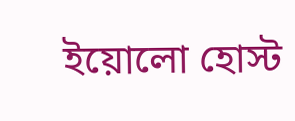ইয়োলো হোস্ট